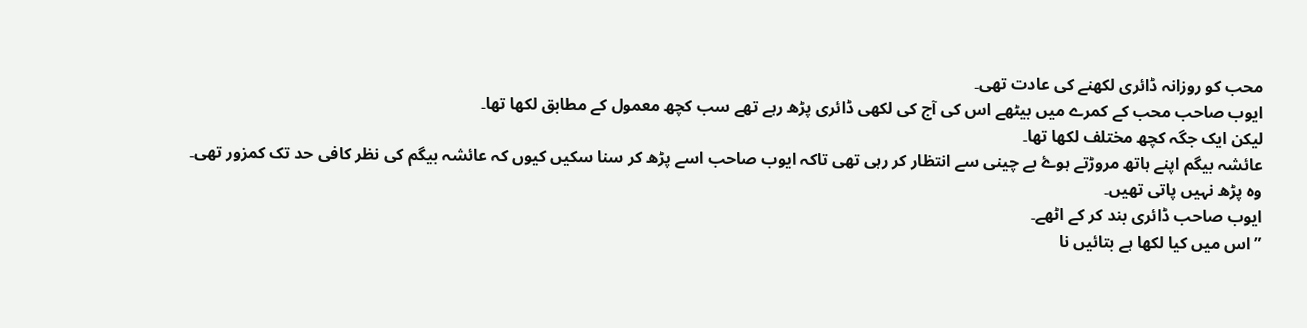محب کو روزانہ ڈائری لکھنے کی عادت تھی۔
ایوب صاحب محب کے کمرے میں بیٹھے اس کی آج کی لکھی ڈائری پڑھ رہے تھے سب کچھ معمول کے مطابق لکھا تھا۔
لیکن ایک جگہ کچھ مختلف لکھا تھا۔
عائشہ بیگم اپنے ہاتھ مروڑتے ہوۓ بے چینی سے انتظار کر رہی تھی تاکہ ایوب صاحب اسے پڑھ کر سنا سکیں کیوں کہ عائشہ بیگم کی نظر کافی حد تک کمزور تھی۔
وہ پڑھ نہیں پاتی تھیں۔
ایوب صاحب ڈائری بند کر کے اٹھے۔
”اس میں کیا لکھا ہے بتائیں نا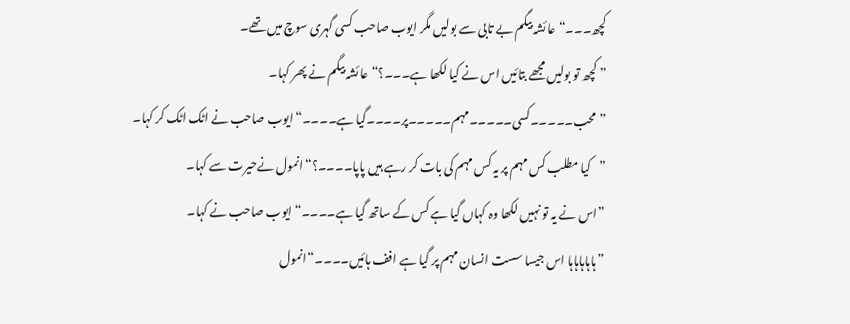کچھ۔۔۔“عائشہ بیگم بے تابی سے بولیں مگر ایوب صاحب کسی گہری سوچ میں تھے۔
” کچھ تو بولیں مجھے بتائیں اس نے کیا لکھا ہے۔۔۔؟“عائشہ بیگم نے پھر کہا۔
”محب۔۔۔۔۔کسی۔۔۔۔۔مہم۔۔۔۔۔پر۔۔۔۔گیا ہے۔۔۔۔“ایوب صاحب نے اٹک اٹک کر کہا۔
”کیا مطلب کس مہم پر یہ کس مہم کی بات کر رہے ہیں پاپا۔۔۔۔؟“انمول نےحیرت سے کہا۔
”اس نے یہ تو نہیں لکھا وہ کہاں گیا ہے کس کے ساتھ گیا ہے۔۔۔۔“ایوب صاحب نے کہا۔
”ہاہاہاہاہا اس جیسا سست انسان مہم پر گیا ہے افف ہائیں۔۔۔۔“انمول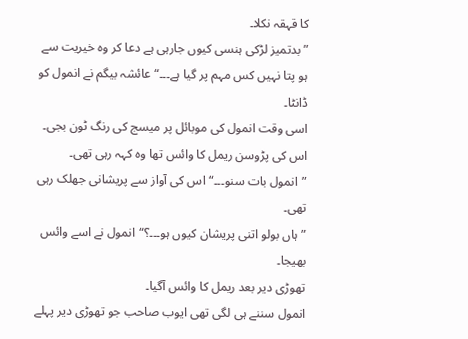کا قہقہ نکلا۔
”بدتمیز لڑکی ہنسی کیوں جارہی ہے دعا کر وہ خیریت سے ہو پتا نہیں کس مہم پر گیا ہے۔۔۔“عائشہ بیگم نے انمول کو ڈانٹا۔
اسی وقت انمول کی موبائل پر میسج کی رنگ ٹون بجی۔
اس کی پڑوسن ریمل کا وائس تھا وہ کہہ رہی تھی۔
”انمول بات سنو۔۔۔“اس کی آواز سے پریشانی جھلک رہی تھی۔
”ہاں بولو اتنی پریشان کیوں ہو۔۔۔؟“انمول نے اسے وائس بھیجا۔
تھوڑی دیر بعد ریمل کا وائس آگیا۔
انمول سننے ہی لگی تھی ایوب صاحب جو تھوڑی دیر پہلے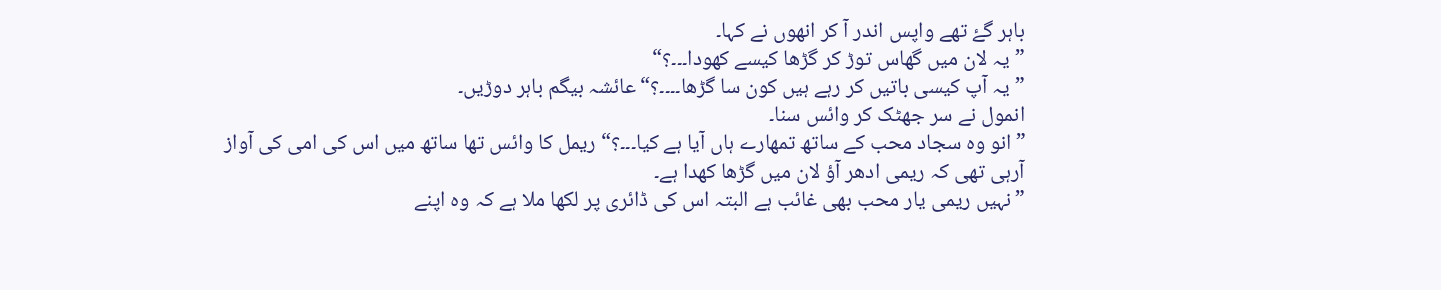باہر گۓ تھے واپس اندر آ کر انھوں نے کہا۔
”یہ لان میں گھاس توڑ کر گڑھا کیسے کھودا۔۔۔؟“
”یہ آپ کیسی باتیں کر رہے ہیں کون سا گڑھا۔۔۔۔؟“عائشہ بیگم باہر دوڑیں۔
انمول نے سر جھٹک کر وائس سنا۔
”انو وہ سجاد محب کے ساتھ تمھارے ہاں آیا ہے کیا۔۔۔؟“ریمل کا وائس تھا ساتھ میں اس کی امی کی آواز آرہی تھی کہ ریمی ادھر آؤ لان میں گڑھا کھدا ہے۔
”نہیں ریمی یار محب بھی غائب ہے البتہ اس کی ڈائری پر لکھا ملا ہے کہ وہ اپنے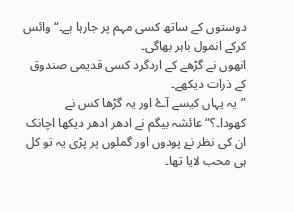دوستوں کے ساتھ کسی مہم پر جارہا ہے۔“وائس کرکے انمول باہر بھاگی۔
انھوں نے گڑھے کے اردگرد کسی قدیمی صندوق کے ذرات دیکھے۔
”یہ یہاں کیسے آۓ اور یہ گڑھا کس نے کھودا۔؟“عائشہ بیگم نے ادھر ادھر دیکھا اچانک ان کی نظر نۓ پودوں اور گملوں پر پڑی یہ تو کل ہی محب لایا تھا۔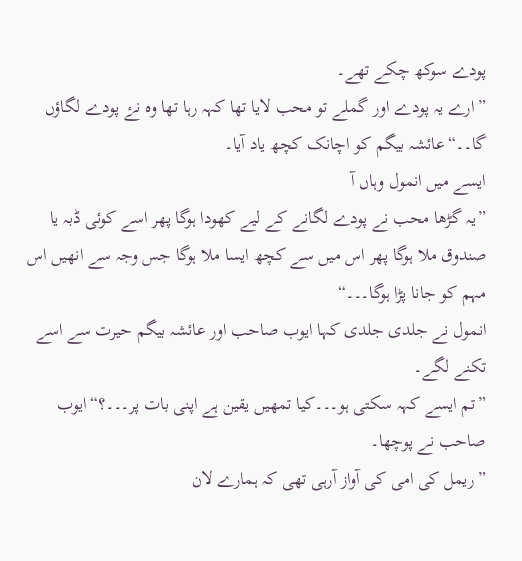پودے سوکھ چکے تھے۔
”ارے یہ پودے اور گملے تو محب لایا تھا کہہ رہا تھا وہ نۓ پودے لگاؤں گا۔۔“عائشہ بیگم کو اچانک کچھ یاد آیا۔
ایسے میں انمول وہاں آ
”یہ گڑھا محب نے پودے لگانے کے لیے کھودا ہوگا پھر اسے کوئی ڈبہ یا صندوق ملا ہوگا پھر اس میں سے کچھ ایسا ملا ہوگا جس وجہ سے انھیں اس مہم کو جانا پڑا ہوگا۔۔۔“
انمول نے جلدی جلدی کہا ایوب صاحب اور عائشہ بیگم حیرت سے اسے تکنے لگے۔
”تم ایسے کہہ سکتی ہو۔۔۔کیا تمھیں یقین ہے اپنی بات پر۔۔۔؟“ایوب صاحب نے پوچھا۔
”ریمل کی امی کی آواز آرہی تھی کہ ہمارے لان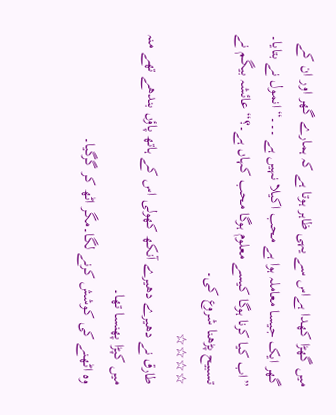میں گھڑا کھدا ہےاس سے یہی ظاہر ہوتا ہے کہ ہمارے گھر اور ان کے گھر ایک جیسا معاملہ ہوا ہے محب اکیلا نہیں ہے ۔۔۔“انمول نے بتایا۔
”اب کیا کرنا ہوگا کیسے معلوم ہوگا محب کہاں ہے۔؟“عائشہ بیگم نے تسبیح پڑھنا شروع کی۔
☆☆☆☆
طارق نے دھیرے دھیرے آنکھ کھولی اس کے ہاتھ پاؤں بندھے تھے منہ میں کپڑا پھنسا تھا۔
وہ اٹھنے کی کوشش کرنے لگا۔مگر اٹھ کر گرگیا۔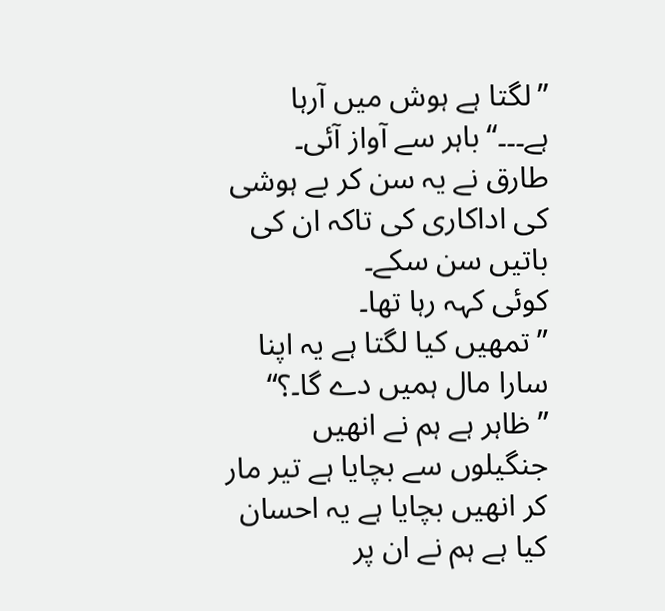”لگتا ہے ہوش میں آرہا ہے۔۔۔“باہر سے آواز آئی۔
طارق نے یہ سن کر بے ہوشی کی اداکاری کی تاکہ ان کی باتیں سن سکے۔
کوئی کہہ رہا تھا۔
”تمھیں کیا لگتا ہے یہ اپنا سارا مال ہمیں دے گا۔؟“
”ظاہر ہے ہم نے انھیں جنگیلوں سے بچایا ہے تیر مار کر انھیں بچایا ہے یہ احسان کیا ہے ہم نے ان پر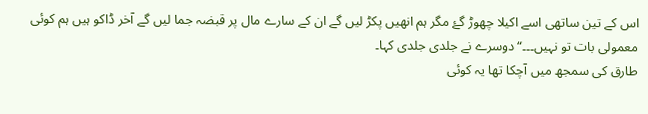اس کے تین ساتھی اسے اکیلا چھوڑ گۓ مگر ہم انھیں پکڑ لیں گے ان کے سارے مال پر قبضہ جما لیں گے آخر ڈاکو ہیں ہم کوئی معمولی بات تو نہیں۔۔۔“دوسرے نے جلدی جلدی کہا۔
طارق کی سمجھ میں آچکا تھا یہ کوئی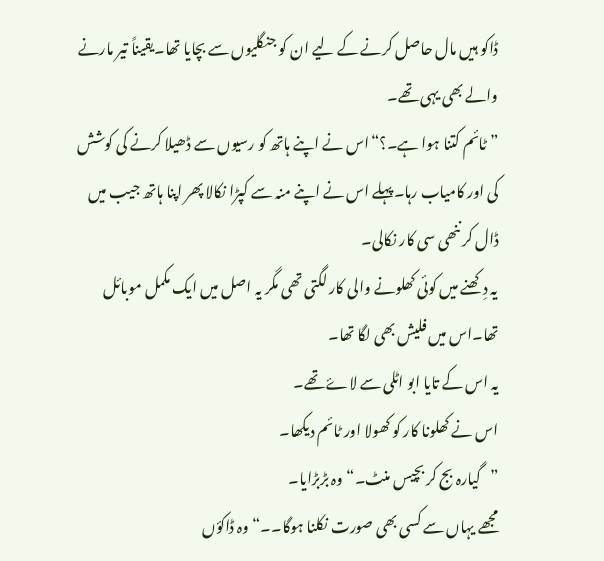ڈاکو ہیں مال حاصل کرنے کے لیے ان کو جنگلیوں سے بچایا تھا۔یقیناً تیر مارنے والے بھی یہی تھے۔
”ٹائم کتنا ہوا ہے۔؟“اس نے اپنے ہاتھ کو رسیوں سے ڈھیلا کرنے کی کوشش کی اور کامیاب رہا۔پہلے اس نے اپنے منہ سے کپڑا نکالا پھر اپنا ہاتھ جیب میں ڈال کر ننھی سی کار نکالی۔
یہ دِکھنے میں کوئی کھلونے والی کار لگتی تھی مگر یہ اصل میں ایک مکمل موبائل تھا۔اس میں فلیش بھی لگا تھا۔
یہ اس کے تایا ابو اٹلی سے لاۓ تھے۔
اس نے کھلونا کار کو کھولا اور ٹائم دیکھا۔
”گیارہ بج کر بچیس منٹ۔“وہ بڑبڑایا۔
مجھے یہاں سے کسی بھی صورت نکلنا ہوگا۔۔“وہ ڈاکؤں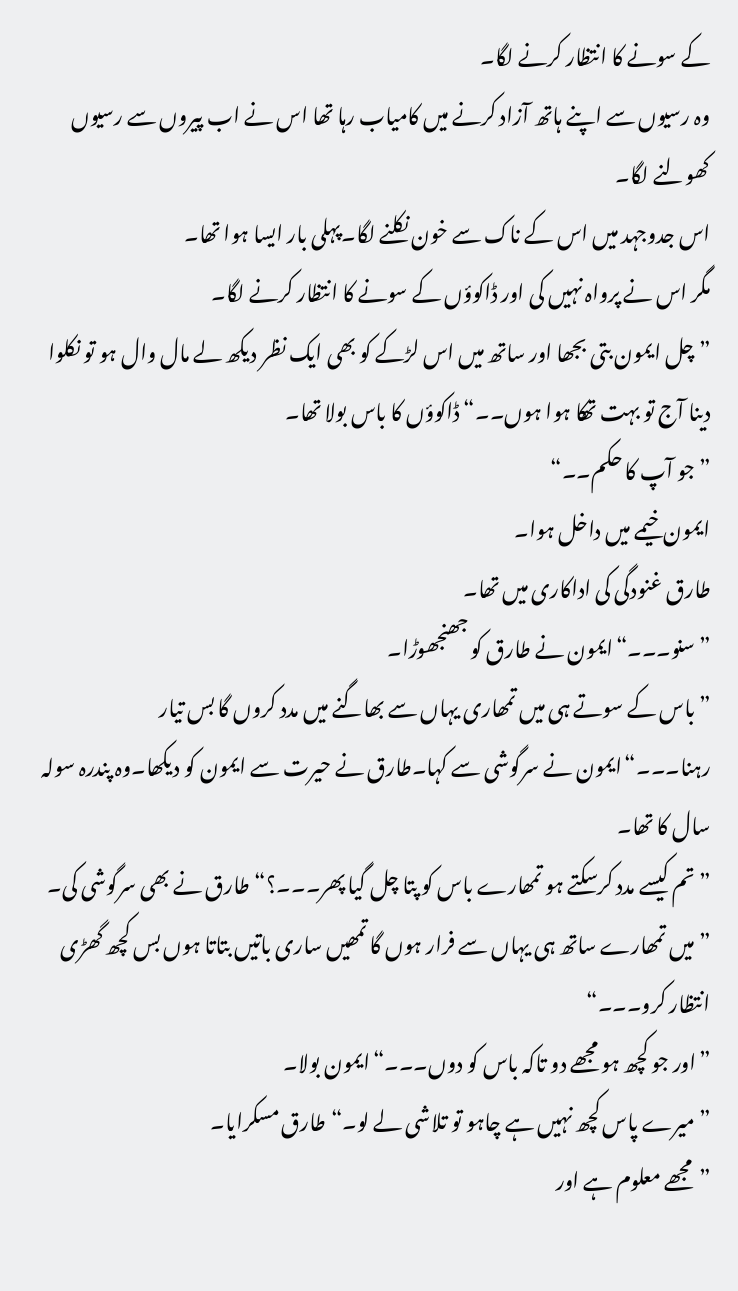کے سونے کا انتظار کرنے لگا۔
وہ رسیوں سے اپنے ہاتھ آزاد کرنے میں کامیاب رہا تھا اس نے اب پیروں سے رسیوں کھولنے لگا۔
اس جدوجہد میں اس کے ناک سے خون نکلنے لگا۔پہلی بار ایسا ہوا تھا۔
مگر اس نے پرواہ نہیں کی اور ڈاکوؤں کے سونے کا انتظار کرنے لگا۔
”چل ایمون بتی بجھا اور ساتھ میں اس لڑکے کو بھی ایک نظر دیکھ لے مال وال ہو تو نکلوا دینا آج تو بہت تھکا ہوا ہوں۔۔“ڈاکوؤں کا باس بولا تھا۔
”جو آپ کا حکم۔۔“
ایمون خیمے میں داخل ہوا۔
طارق غنودگی کی اداکاری میں تھا۔
”سنو۔۔۔“ایمون نے طارق کو جھنجھوڑا۔
”باس کے سوتے ہی میں تمھاری یہاں سے بھاگنے میں مدد کروں گا بس تیار رہنا۔۔۔“ایمون نے سرگوشی سے کہا۔طارق نے حیرت سے ایمون کو دیکھا۔وہ پندرہ سولہ سال کا تھا۔
”تم کیسے مدد کرسکتے ہو تمھارے باس کو پتا چل گیا پھر۔۔۔؟“طارق نے بھی سرگوشی کی۔
”میں تمھارے ساتھ ہی یہاں سے فرار ہوں گا تمھیں ساری باتیں بتاتا ہوں بس کچھ گھڑی انتظار کرو۔۔۔“
”اور جو کچھ ہو مجھے دو تاکہ باس کو دوں۔۔۔“ایمون بولا۔
”میرے پاس کچھ نہیں ہے چاہو تو تلاشی لے لو۔“طارق مسکرایا۔
”مجھے معلوم ہے اور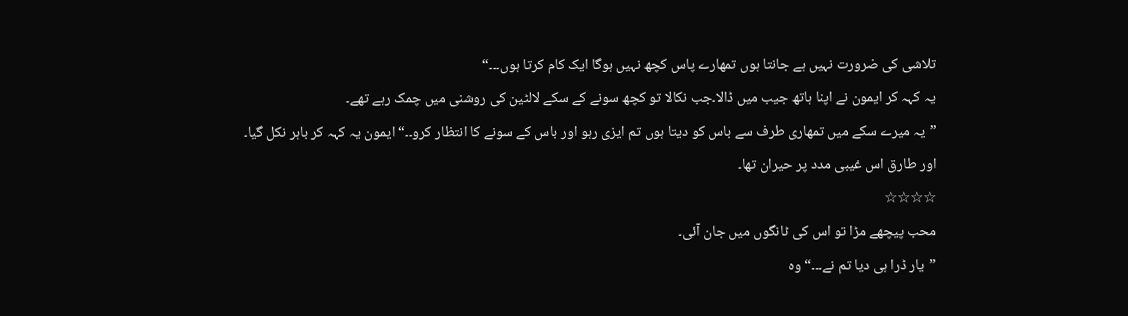تلاشی کی ضرورت نہیں ہے جانتا ہوں تمھارے پاس کچھ نہیں ہوگا ایک کام کرتا ہوں۔۔۔“
یہ کہہ کر ایمون نے اپنا ہاتھ جیب میں ڈالا۔جب نکالا تو کچھ سونے کے سکے لالٹین کی روشنی میں چمک رہے تھے۔
”یہ میرے سکے میں تمھاری طرف سے باس کو دیتا ہوں تم ایزی رہو اور باس کے سونے کا انتظار کرو۔۔“ایمون یہ کہہ کر باہر نکل گیا۔
اور طارق اس غیبی مدد پر حیران تھا۔
☆☆☆☆
محب پیچھے مڑا تو اس کی ٹانگوں میں جان آئی۔
”یار ڈرا ہی دیا تم نے۔۔۔“وہ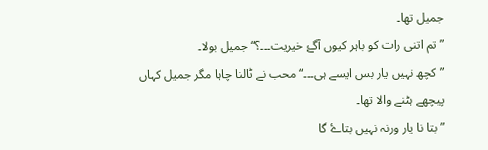جمیل تھا۔
”تم اتنی رات کو باہر کیوں آگۓ خیریت۔۔۔؟“جمیل بولا۔
”کچھ نہیں یار بس ایسے ہی۔۔۔“محب نے ٹالنا چاہا مگر جمیل کہاں پیچھے ہٹنے والا تھا۔
”بتا نا یار ورنہ نہیں بتاۓ گا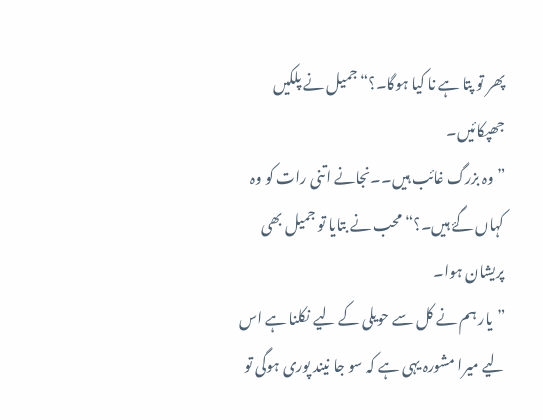پھر تو پتا ہے نا کیا ہوگا۔؟“جمیل نے پلکیں جھپکائیں۔
”وہ بزرگ غائب ہیں۔۔نجانے اتنی رات کو وہ کہاں گۓ ہیں۔؟“محب نے بتایا تو جمیل بھی پریشان ہوا۔
”یار ہم نے کل سے حویلی کے لیے نکلنا ہے اس لیے میرا مشورہ یہی ہے کہ سو جا نیند پوری ہوگی تو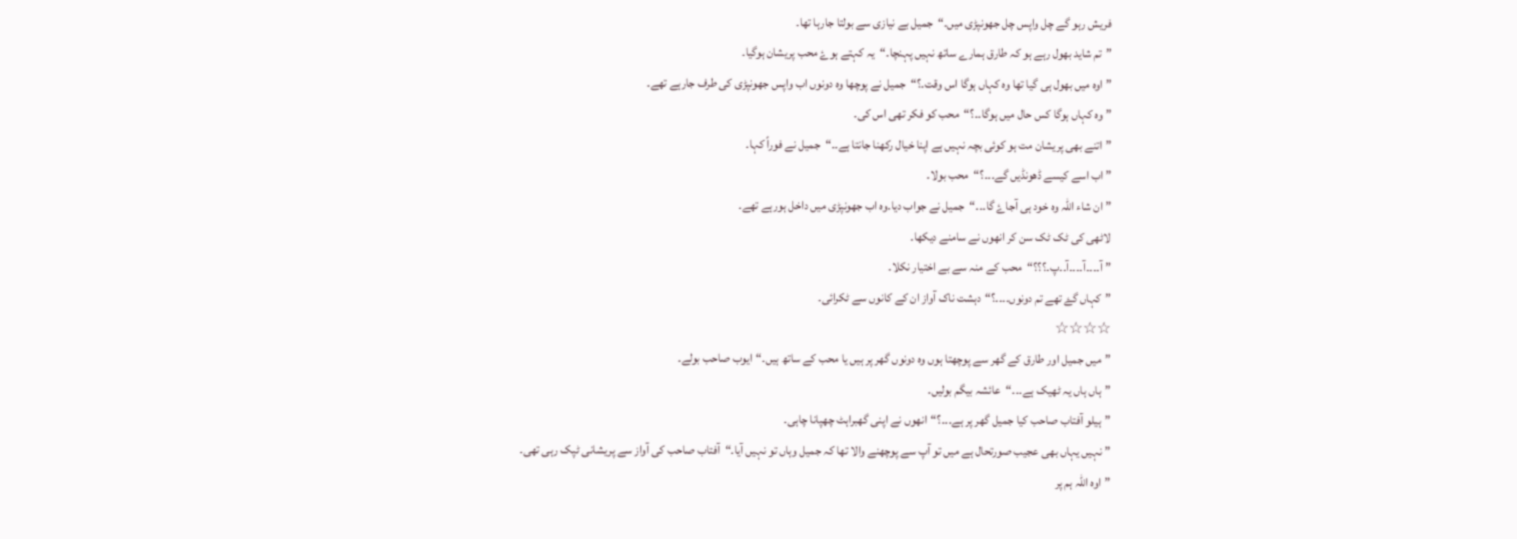فریش رہو گے چل واپس چل جھونپڑی میں۔“جمیل بے نیازی سے بولتا جارہا تھا۔
”تم شاید بھول رہے ہو کہ طارق ہمارے ساتھ نہیں پہنچا۔“یہ کہتے ہوۓ محب پریشان ہوگیا۔
”اوہ میں بھول ہی گیا تھا وہ کہاں ہوگا اس وقت۔؟“جمیل نے پوچھا وہ دونوں اب واپس جھونپڑی کی طرف جارہے تھے۔
”وہ کہاں ہوگا کس حال میں ہوگا۔۔؟“محب کو فکر تھی اس کی۔
”اتنے بھی پریشان مت ہو کوئی بچہ نہیں ہے اپنا خیال رکھنا جانتا ہے۔۔“جمیل نے فوراً کہا۔
”اب اسے کیسے ڈھونڈیں گے۔۔۔؟“محب بولا۔
” ان شاء اللہ وہ خود ہی آجاۓ گا۔۔۔“جمیل نے جواب دیا۔وہ اب جھونپڑی میں داخل ہورہے تھے۔
لاٹھی کی ٹک ٹک سن کر انھوں نے سامنے دیکھا۔
” آ۔۔۔۔آ۔۔۔۔آ۔۔پ۔؟؟؟“محب کے منہ سے بے اختیار نکلا۔
”کہاں گۓ تھے تم دونوں۔۔۔۔؟“دہشت ناک آواز ان کے کانوں سے ٹکرائی۔
☆☆☆☆
”میں جمیل اور طارق کے گھر سے پوچھتا ہوں وہ دونوں گھر پر ہیں یا محب کے ساتھ ہیں۔“ایوب صاحب بولے۔
”ہاں ہاں یہ ٹھیک ہے۔۔۔“عائشہ بیگم بولیں۔
”ہیلو آفتاب صاحب کیا جمیل گھر پر ہے۔۔۔؟“انھوں نے اپنی گھبراہٹ چھپانا چاہی۔
”نہیں یہاں بھی عجیب صورتحال ہے میں تو آپ سے پوچھنے والا تھا کہ جمیل وہاں تو نہیں آیا۔“آفتاب صاحب کی آواز سے پریشانی ٹپک رہی تھی۔
”اوہ اللہ ہم پر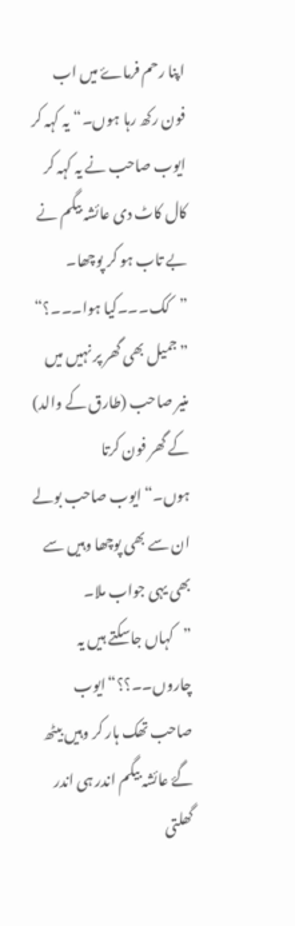اپنا رحم فرماۓ میں اب فون رکھ رہا ہوں۔“یہ کہہ کر ایوب صاحب نے یہ کہہ کر کال کاٹ دی عائشہ بیگم نے بے تاب ہو کر پوچھا۔
”کک۔۔۔کیا ہوا۔۔۔؟“
”جمیل بھی گھر پر نہیں میں منیر صاحب (طارق کے والد) کے گھر فون کرتا ہوں۔“ایوب صاحب بولے ان سے بھی پوچھا وہیں سے بھی یہی جواب ملا۔
”کہاں جاسکتے ہیں یہ چاروں۔۔؟؟“ایوب صاحب تھک ہار کر وہیں بیٹھ گۓ عائشہ بیگم اندر ہی اندر گھلتی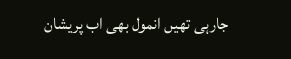جارہی تھیں انمول بھی اب پریشان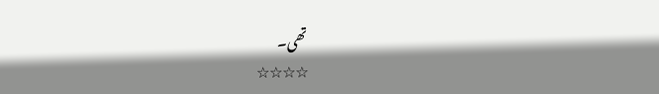تھی۔
☆☆☆☆